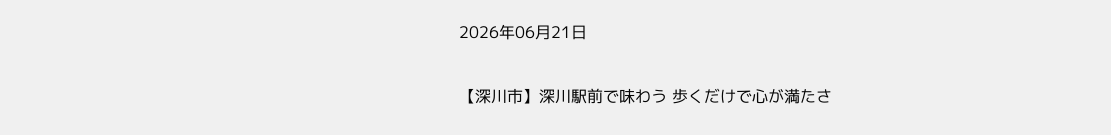2026年06月21日

【深川市】深川駅前で味わう 歩くだけで心が満たさ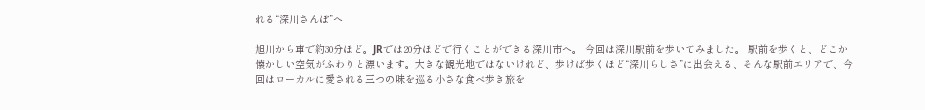れる“深川さんぽ”へ

旭川から車で約30分ほど。JRでは20分ほどで行くことができる深川市へ。 今回は深川駅前を歩いてみました。 駅前を歩くと、どこか懐かしい空気がふわりと漂います。大きな観光地ではないけれど、歩けば歩くほど“深川らしさ”に出会える、そんな駅前エリアで、今回はローカルに愛される三つの味を巡る小さな食べ歩き旅を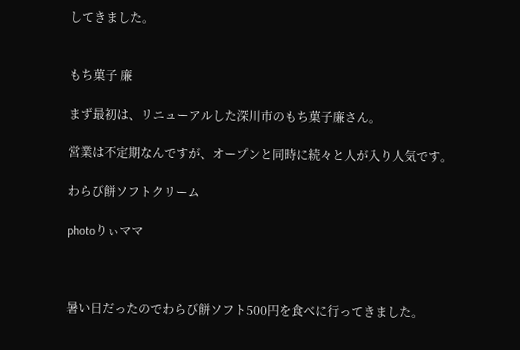してきました。


もち菓子 廉

まず最初は、リニューアルした深川市のもち菓子廉さん。

営業は不定期なんですが、オープンと同時に続々と人が入り人気です。

わらび餅ソフトクリーム

photoりぃママ



暑い日だったのでわらび餅ソフト500円を食べに行ってきました。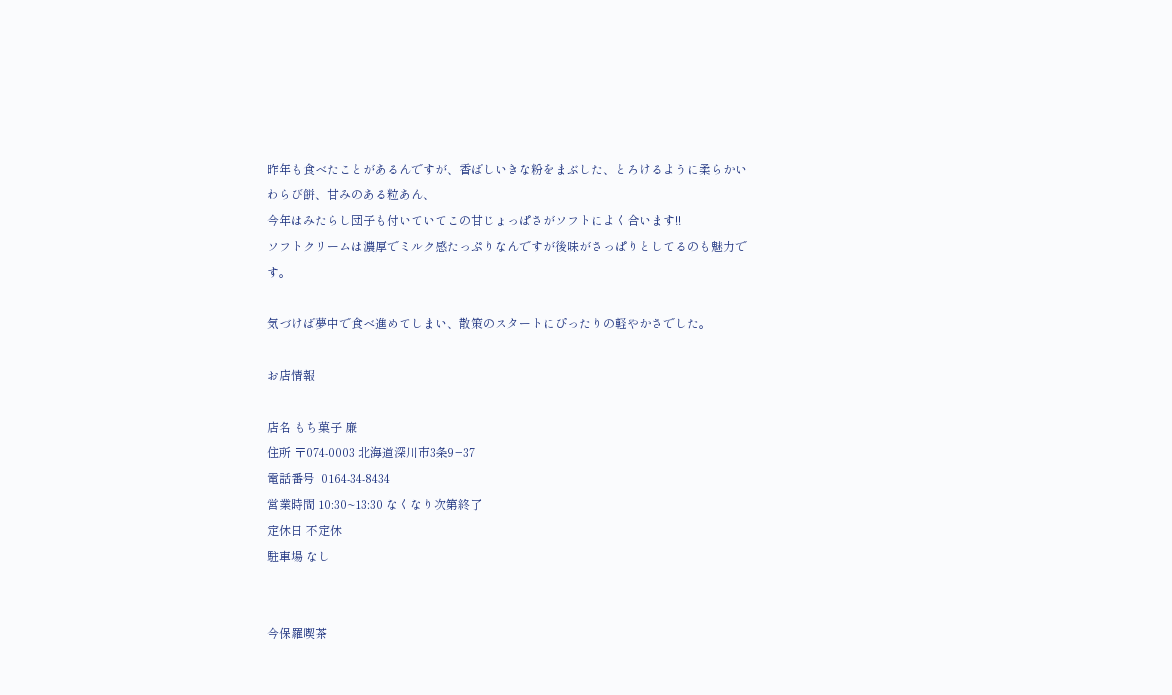昨年も食べたことがあるんですが、香ばしいきな粉をまぶした、とろけるように柔らかいわらび餅、甘みのある粒あん、
今年はみたらし団子も付いていてこの甘じょっぱさがソフトによく合います!!
ソフトクリームは濃厚でミルク感たっぷりなんですが後味がさっぱりとしてるのも魅力です。

気づけば夢中で食べ進めてしまい、散策のスタートにぴったりの軽やかさでした。

お店情報

店名 もち菓子 廉
住所 〒074-0003 北海道深川市3条9−37
電話番号  0164-34-8434
営業時間 10:30~13:30 なくなり次第終了
定休日 不定休
駐車場 なし


今保羅喫茶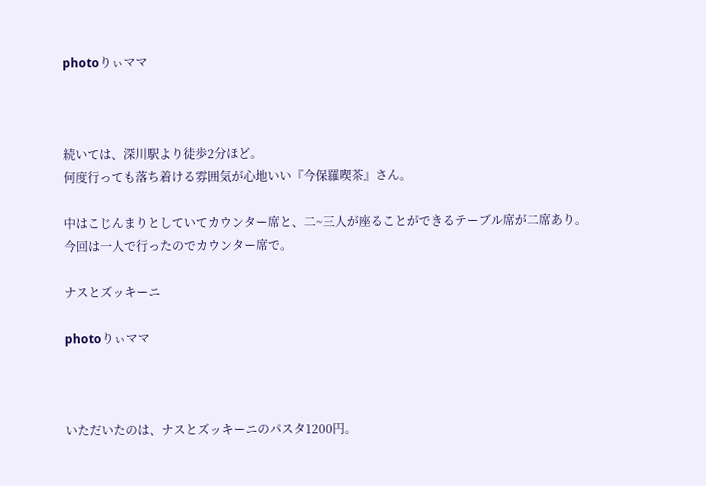photoりぃママ



続いては、深川駅より徒歩2分ほど。
何度行っても落ち着ける雰囲気が心地いい『今保羅喫茶』さん。

中はこじんまりとしていてカウンター席と、二~三人が座ることができるテーブル席が二席あり。
今回は一人で行ったのでカウンター席で。

ナスとズッキーニ

photoりぃママ



いただいたのは、ナスとズッキーニのパスタ1200円。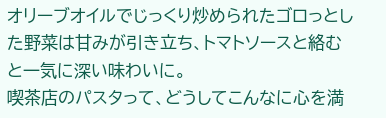オリーブオイルでじっくり炒められたゴロっとした野菜は甘みが引き立ち、トマトソースと絡むと一気に深い味わいに。
喫茶店のパスタって、どうしてこんなに心を満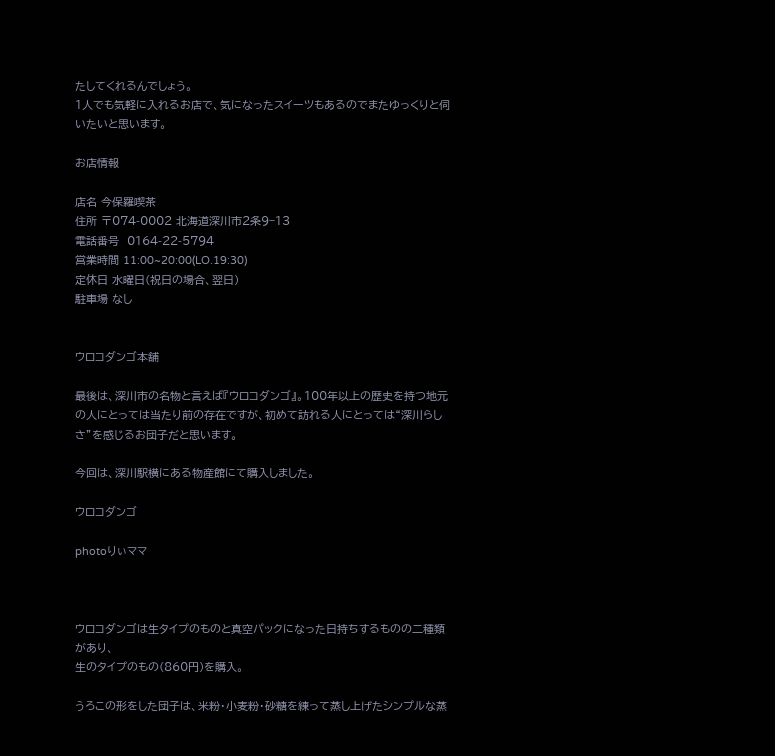たしてくれるんでしょう。
1人でも気軽に入れるお店で、気になったスイーツもあるのでまたゆっくりと伺いたいと思います。

お店情報

店名 今保羅喫茶
住所 〒074-0002 北海道深川市2条9−13
電話番号  0164-22-5794
営業時間 11:00~20:00(LO.19:30)
定休日 水曜日(祝日の場合、翌日)
駐車場 なし


ウロコダンゴ本舗

最後は、深川市の名物と言えば『ウロコダンゴ』。100年以上の歴史を持つ地元の人にとっては当たり前の存在ですが、初めて訪れる人にとっては“深川らしさ”を感じるお団子だと思います。

今回は、深川駅横にある物産館にて購入しました。

ウロコダンゴ

photoりぃママ



ウロコダンゴは生タイプのものと真空パックになった日持ちするものの二種類があり、
生のタイプのもの(860円)を購入。

うろこの形をした団子は、米粉・小麦粉・砂糖を練って蒸し上げたシンプルな蒸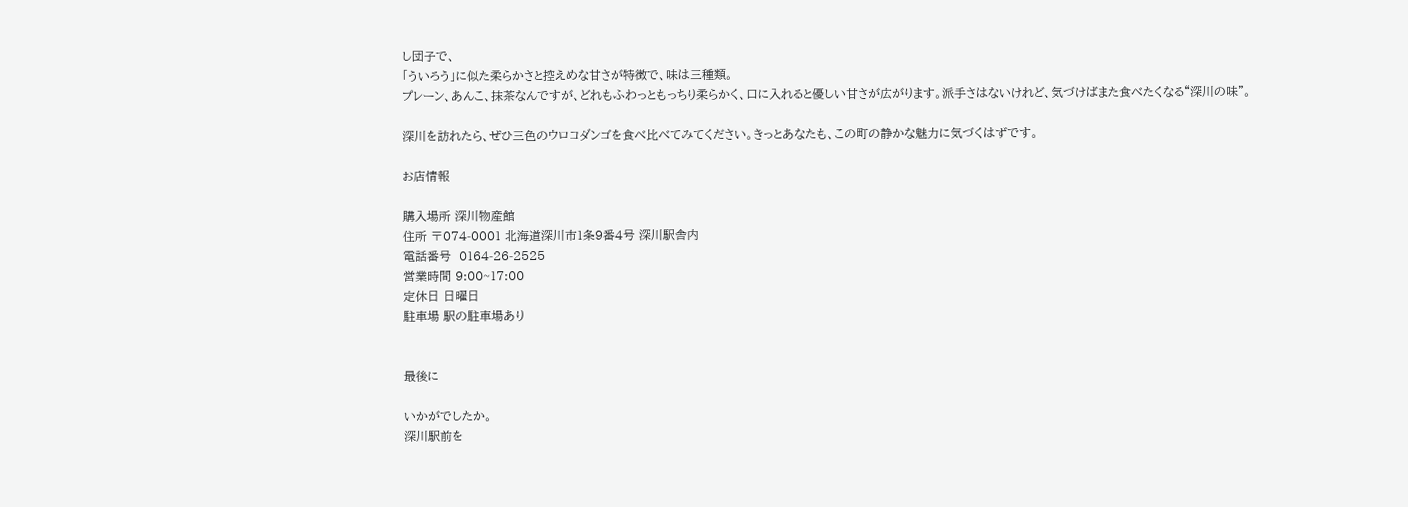し団子で、
「ういろう」に似た柔らかさと控えめな甘さが特徴で、味は三種類。
プレーン、あんこ、抹茶なんですが、どれもふわっともっちり柔らかく、口に入れると優しい甘さが広がります。派手さはないけれど、気づけばまた食べたくなる“深川の味”。

深川を訪れたら、ぜひ三色のウロコダンゴを食べ比べてみてください。きっとあなたも、この町の静かな魅力に気づくはずです。

お店情報

購入場所 深川物産館
住所 〒074-0001 北海道深川市1条9番4号 深川駅舎内
電話番号  0164-26-2525
営業時間 9:00~17:00
定休日 日曜日
駐車場 駅の駐車場あり


最後に

いかがでしたか。
深川駅前を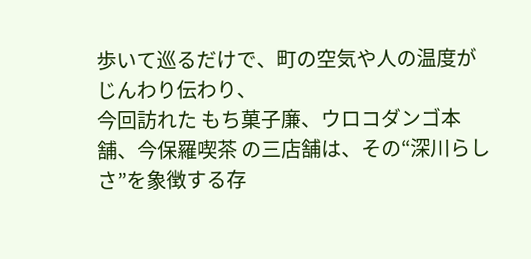歩いて巡るだけで、町の空気や人の温度がじんわり伝わり、
今回訪れた もち菓子廉、ウロコダンゴ本舗、今保羅喫茶 の三店舗は、その“深川らしさ”を象徴する存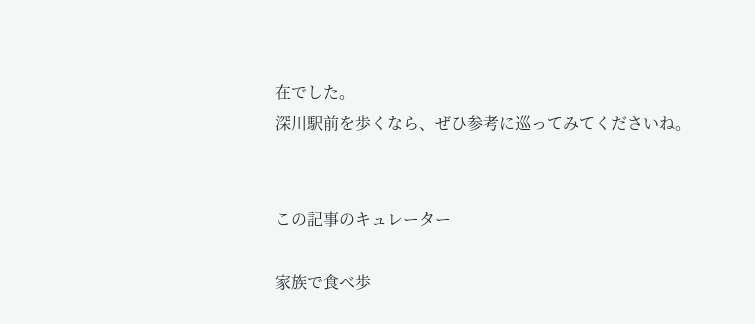在でした。
深川駅前を歩くなら、ぜひ参考に巡ってみてくださいね。


この記事のキュレーター

家族で食べ歩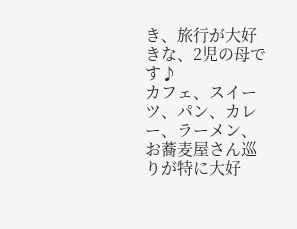き、旅行が大好きな、2児の母です♪
カフェ、スイーツ、パン、カレー、ラーメン、お蕎麦屋さん巡りが特に大好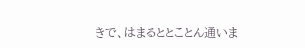きで、はまるととことん通いま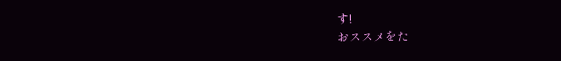す!
おススメをた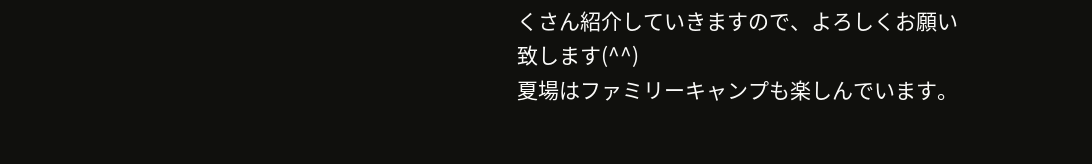くさん紹介していきますので、よろしくお願い致します(^^)
夏場はファミリーキャンプも楽しんでいます。